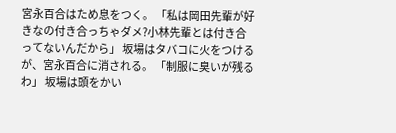宮永百合はため息をつく。 「私は岡田先輩が好きなの付き合っちゃダメ?小林先輩とは付き合ってないんだから」 坂場はタバコに火をつけるが、宮永百合に消される。 「制服に臭いが残るわ」 坂場は頭をかい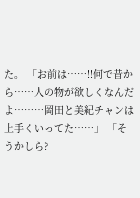た。 「お前は……!!何で昔から……人の物が欲しくなんだよ………岡田と美紀チャンは上手くいってた……」 「そうかしら?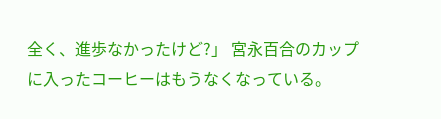全く、進歩なかったけど?」 宮永百合のカップに入ったコーヒーはもうなくなっている。